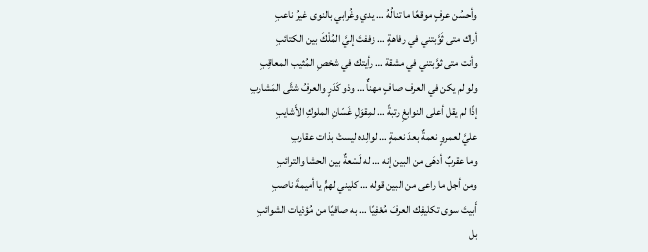وأحسُن عرفٍ موقعًا ما تنالُهُ … يدي وغُرابي بالنوى غيرُ ناعبِ
أراك متى ثَوَّبتني في رفاهةٍ … زففتَ إليَّ المُلْكَ بين الكتائبِ
وأنت متى ثوَّبتني في مشقة … رأيتك في شخصِ المُثيب المعاقِبِ
ولو لم يكن في العرف صافٍ مهنأٌ … وذو كَدَرٍ والعرفُ شتَّى المَشاربِ
إذًا لم يقل أعلى النوابغِ رتبةً … لمِقوَلِ غَسّانِ الملوكِ الأَشايبِ
عليَّ لعمروٍ نعمةٌ بعدَ نعمةٍ … لوالِده ليستْ بذات عقاربِ
وما عقربٌ أدهَى من البين إنه … له لَسْعةٌ بين الحشا والترائبِ
ومن أجل ما راعى من البين قوله … كليني لهمٍّ يا أميمةَ ناصبِ
أَبيتَ سوى تكليفِك العرفَ مُعْفِيًا … به صافيًا من مُؤذيات الشوائبِ
بل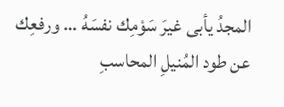المجدُ يأبى غيرَ سَوْمِك نفسَهُ … ورفعِك عن طود المُنيلِ المحاسبِ